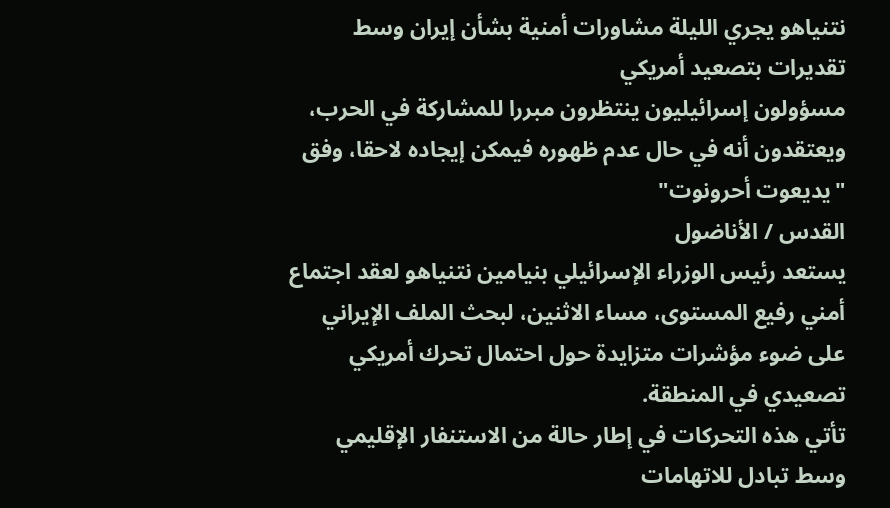نتنياهو يجري الليلة مشاورات أمنية بشأن إيران وسط تقديرات بتصعيد أمريكي
مسؤولون إسرائيليون ينتظرون مبررا للمشاركة في الحرب، ويعتقدون أنه في حال عدم ظهوره فيمكن إيجاده لاحقا، وفق "يديعوت أحرونوت"
القدس / الأناضول
يستعد رئيس الوزراء الإسرائيلي بنيامين نتنياهو لعقد اجتماع أمني رفيع المستوى، مساء الاثنين، لبحث الملف الإيراني على ضوء مؤشرات متزايدة حول احتمال تحرك أمريكي تصعيدي في المنطقة.
تأتي هذه التحركات في إطار حالة من الاستنفار الإقليمي وسط تبادل للاتهامات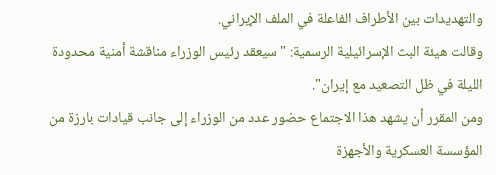والتهديدات بين الأطراف الفاعلة في الملف الإيراني.
وقالت هيئة البث الإسرائيلية الرسمية: "سيعقد رئيس الوزراء مناقشة أمنية محدودة الليلة في ظل التصعيد مع إيران".
ومن المقرر أن يشهد هذا الاجتماع حضور عدد من الوزراء إلى جانب قيادات بارزة من المؤسسة العسكرية والأجهزة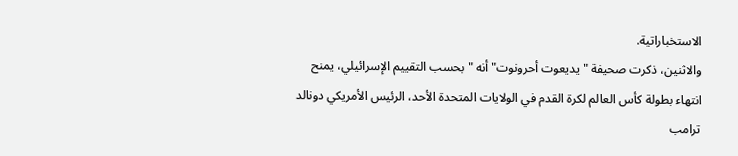الاستخباراتية.
والاثنين، ذكرت صحيفة "يديعوت أحرونوت" أنه "بحسب التقييم الإسرائيلي، يمنح انتهاء بطولة كأس العالم لكرة القدم في الولايات المتحدة الأحد، الرئيس الأمريكي دونالد ترامب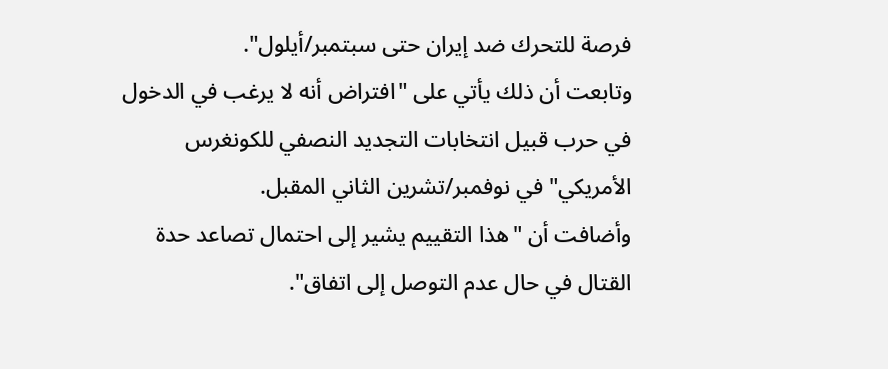فرصة للتحرك ضد إيران حتى سبتمبر/أيلول".
وتابعت أن ذلك يأتي على "افتراض أنه لا يرغب في الدخول في حرب قبيل انتخابات التجديد النصفي للكونغرس الأمريكي" في نوفمبر/تشرين الثاني المقبل.
وأضافت أن "هذا التقييم يشير إلى احتمال تصاعد حدة القتال في حال عدم التوصل إلى اتفاق".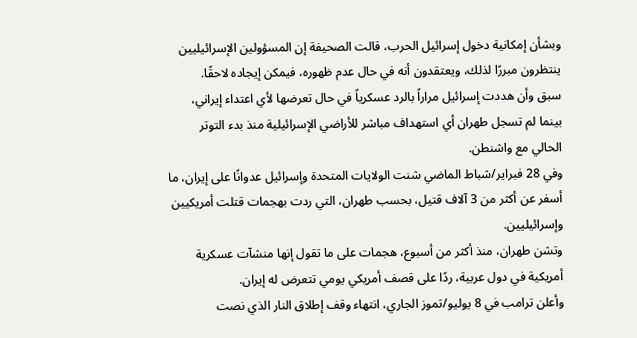وبشأن إمكانية دخول إسرائيل الحرب، قالت الصحيفة إن المسؤولين الإسرائيليين ينتظرون مبررًا لذلك، ويعتقدون أنه في حال عدم ظهوره، فيمكن إيجاده لاحقًا.
سبق وأن هددت إسرائيل مراراً بالرد عسكرياً في حال تعرضها لأي اعتداء إيراني، بينما لم تسجل طهران أي استهداف مباشر للأراضي الإسرائيلية منذ بدء التوتر الحالي مع واشنطن.
وفي 28 فبراير/شباط الماضي شنت الولايات المتحدة وإسرائيل عدوانًا على إيران، ما أسفر عن أكثر من 3 آلاف قتيل، بحسب طهران، التي ردت بهجمات قتلت أمريكيين وإسرائيليين.
وتشن طهران، منذ أكثر من أسبوع، هجمات على ما تقول إنها منشآت عسكرية أمريكية في دول عربية، ردًا على قصف أمريكي يومي تتعرض له إيران.
وأعلن ترامب في 8 يوليو/تموز الجاري، انتهاء وقف إطلاق النار الذي نصت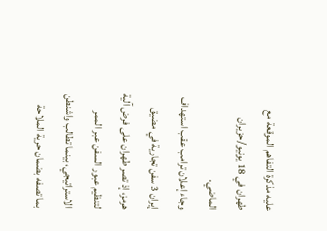عليه مذكرة التفاهم الموقعة مع طهران في 18 يونيو/حزيران الماضي.
وجاء إعلان ترامب عقب استهداف إيران 3 سفن تجارية في مضيق هرمز، إذ تصر طهران على فرض آلية لتنظيم عبور السفن عبر الممر الاستراتيجي، بينما تطالب واشنطن بما تصفه بضمان حرية الملاحة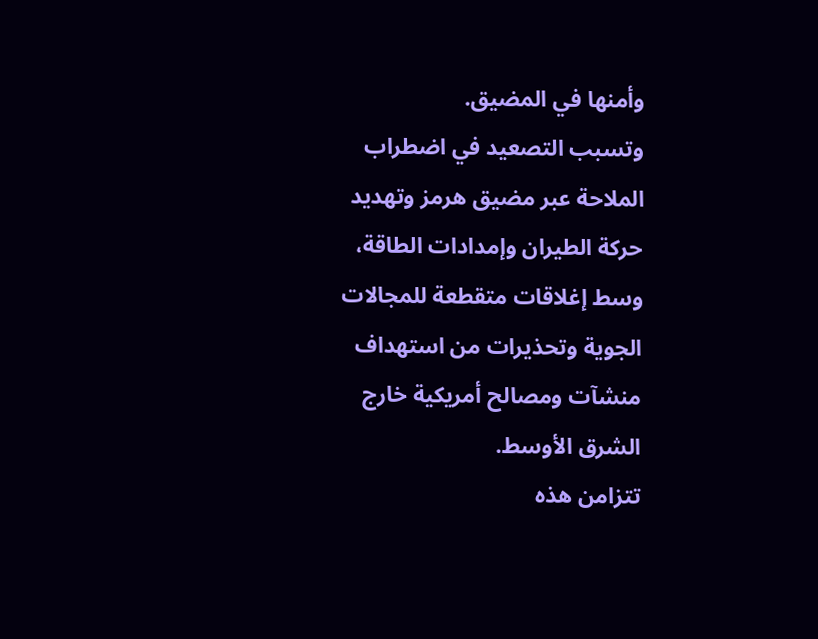وأمنها في المضيق.
وتسبب التصعيد في اضطراب الملاحة عبر مضيق هرمز وتهديد حركة الطيران وإمدادات الطاقة، وسط إغلاقات متقطعة للمجالات الجوية وتحذيرات من استهداف منشآت ومصالح أمريكية خارج الشرق الأوسط.
تتزامن هذه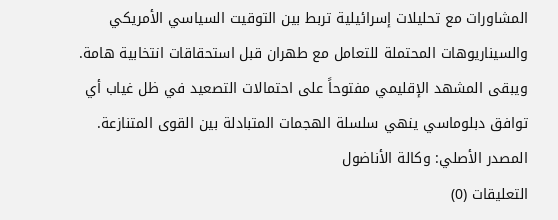المشاورات مع تحليلات إسرائيلية تربط بين التوقيت السياسي الأمريكي والسيناريوهات المحتملة للتعامل مع طهران قبل استحقاقات انتخابية هامة. ويبقى المشهد الإقليمي مفتوحاً على احتمالات التصعيد في ظل غياب أي توافق دبلوماسي ينهي سلسلة الهجمات المتبادلة بين القوى المتنازعة.
المصدر الأصلي: وكالة الأناضول
التعليقات (0)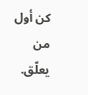كن أول من يعلّق.